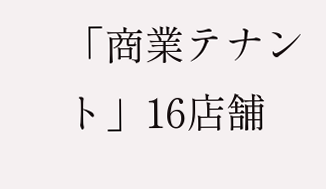「商業テナント」16店舗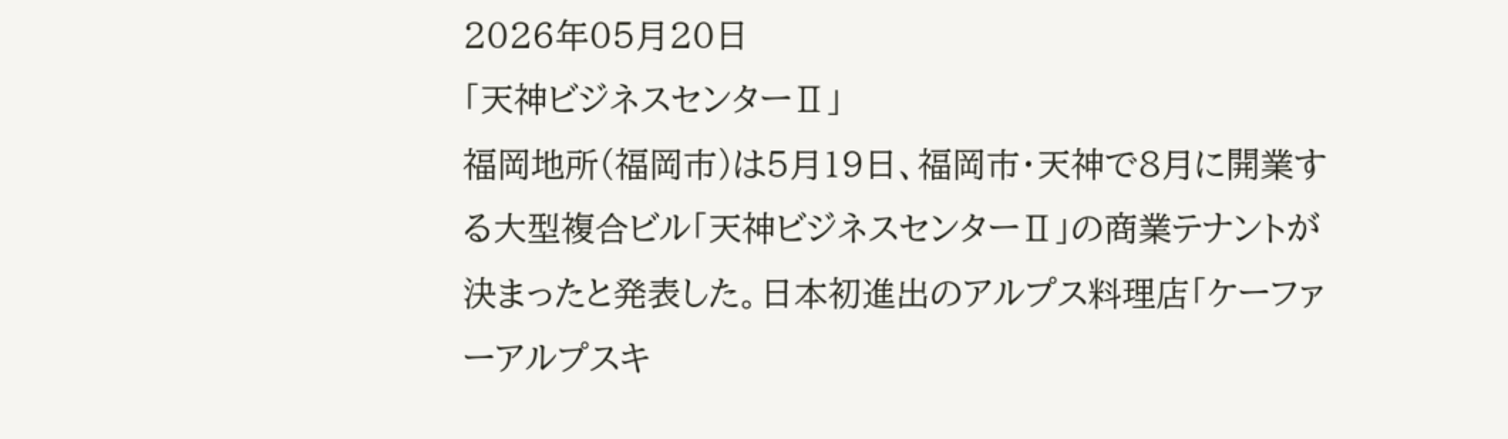2026年05月20日
「天神ビジネスセンターⅡ」
福岡地所(福岡市)は5月19日、福岡市・天神で8月に開業する大型複合ビル「天神ビジネスセンターⅡ」の商業テナントが決まったと発表した。日本初進出のアルプス料理店「ケーファーアルプスキ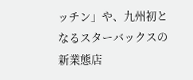ッチン」や、九州初となるスターバックスの新業態店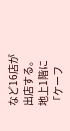など16店が出店する。
地上1階に「ケーフ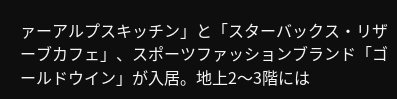ァーアルプスキッチン」と「スターバックス・リザーブカフェ」、スポーツファッションブランド「ゴールドウイン」が入居。地上2〜3階には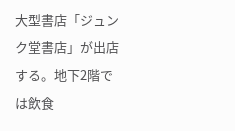大型書店「ジュンク堂書店」が出店する。地下2階では飲食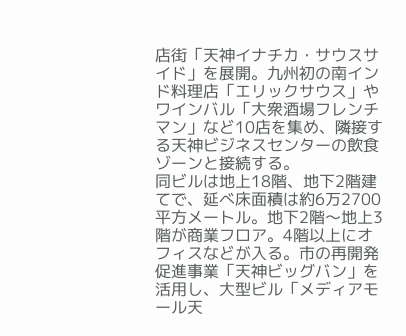店街「天神イナチカ・サウスサイド」を展開。九州初の南インド料理店「エリックサウス」やワインバル「大衆酒場フレンチマン」など10店を集め、隣接する天神ビジネスセンターの飲食ゾーンと接続する。
同ビルは地上18階、地下2階建てで、延べ床面積は約6万2700平方メートル。地下2階〜地上3階が商業フロア。4階以上にオフィスなどが入る。市の再開発促進事業「天神ビッグバン」を活用し、大型ビル「メディアモール天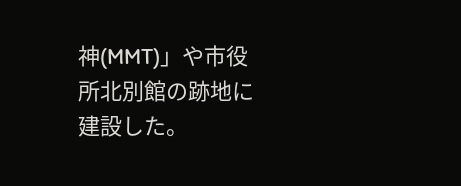神(MMT)」や市役所北別館の跡地に建設した。